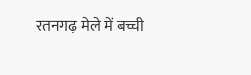रतनगढ़ मेले में बच्ची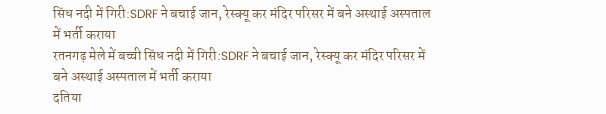सिंध नदी में गिरी:SDRF ने बचाई जान, रेस्क्यू कर मंदिर परिसर में बने अस्थाई अस्पताल में भर्ती कराया
रतनगढ़ मेले में बच्ची सिंध नदी में गिरी:SDRF ने बचाई जान, रेस्क्यू कर मंदिर परिसर में बने अस्थाई अस्पताल में भर्ती कराया
दतिया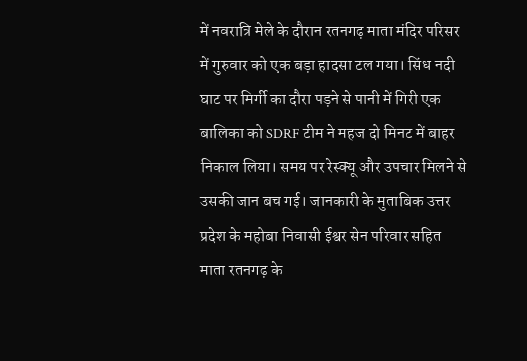में नवरात्रि मेले के दौरान रतनगढ़ माता मंदिर परिसर में गुरुवार को एक बड़ा हादसा टल गया। सिंध नदी घाट पर मिर्गी का दौरा पड़ने से पानी में गिरी एक बालिका को SDRF टीम ने महज दो मिनट में बाहर निकाल लिया। समय पर रेस्क्यू और उपचार मिलने से उसकी जान बच गई। जानकारी के मुताबिक उत्तर प्रदेश के महोबा निवासी ईश्वर सेन परिवार सहित माता रतनगढ़ के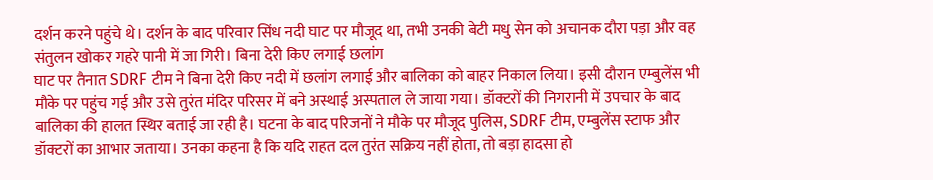दर्शन करने पहुंचे थे। दर्शन के बाद परिवार सिंध नदी घाट पर मौजूद था, तभी उनकी बेटी मधु सेन को अचानक दौरा पड़ा और वह संतुलन खोकर गहरे पानी में जा गिरी। बिना देरी किए लगाई छलांग
घाट पर तैनात SDRF टीम ने बिना देरी किए नदी में छलांग लगाई और बालिका को बाहर निकाल लिया। इसी दौरान एम्बुलेंस भी मौके पर पहुंच गई और उसे तुरंत मंदिर परिसर में बने अस्थाई अस्पताल ले जाया गया। डॉक्टरों की निगरानी में उपचार के बाद बालिका की हालत स्थिर बताई जा रही है। घटना के बाद परिजनों ने मौके पर मौजूद पुलिस, SDRF टीम, एम्बुलेंस स्टाफ और डॉक्टरों का आभार जताया। उनका कहना है कि यदि राहत दल तुरंत सक्रिय नहीं होता, तो बड़ा हादसा हो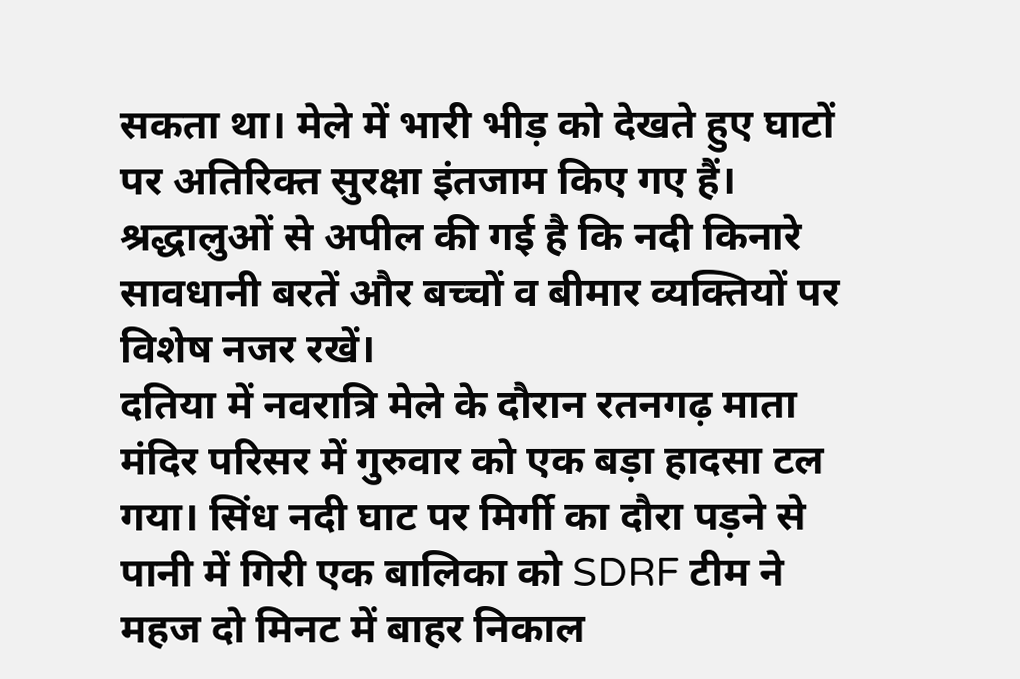सकता था। मेले में भारी भीड़ को देखते हुए घाटों पर अतिरिक्त सुरक्षा इंतजाम किए गए हैं। श्रद्धालुओं से अपील की गई है कि नदी किनारे सावधानी बरतें और बच्चों व बीमार व्यक्तियों पर विशेष नजर रखें।
दतिया में नवरात्रि मेले के दौरान रतनगढ़ माता मंदिर परिसर में गुरुवार को एक बड़ा हादसा टल गया। सिंध नदी घाट पर मिर्गी का दौरा पड़ने से पानी में गिरी एक बालिका को SDRF टीम ने महज दो मिनट में बाहर निकाल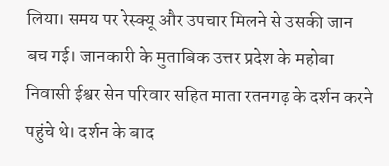लिया। समय पर रेस्क्यू और उपचार मिलने से उसकी जान बच गई। जानकारी के मुताबिक उत्तर प्रदेश के महोबा निवासी ईश्वर सेन परिवार सहित माता रतनगढ़ के दर्शन करने पहुंचे थे। दर्शन के बाद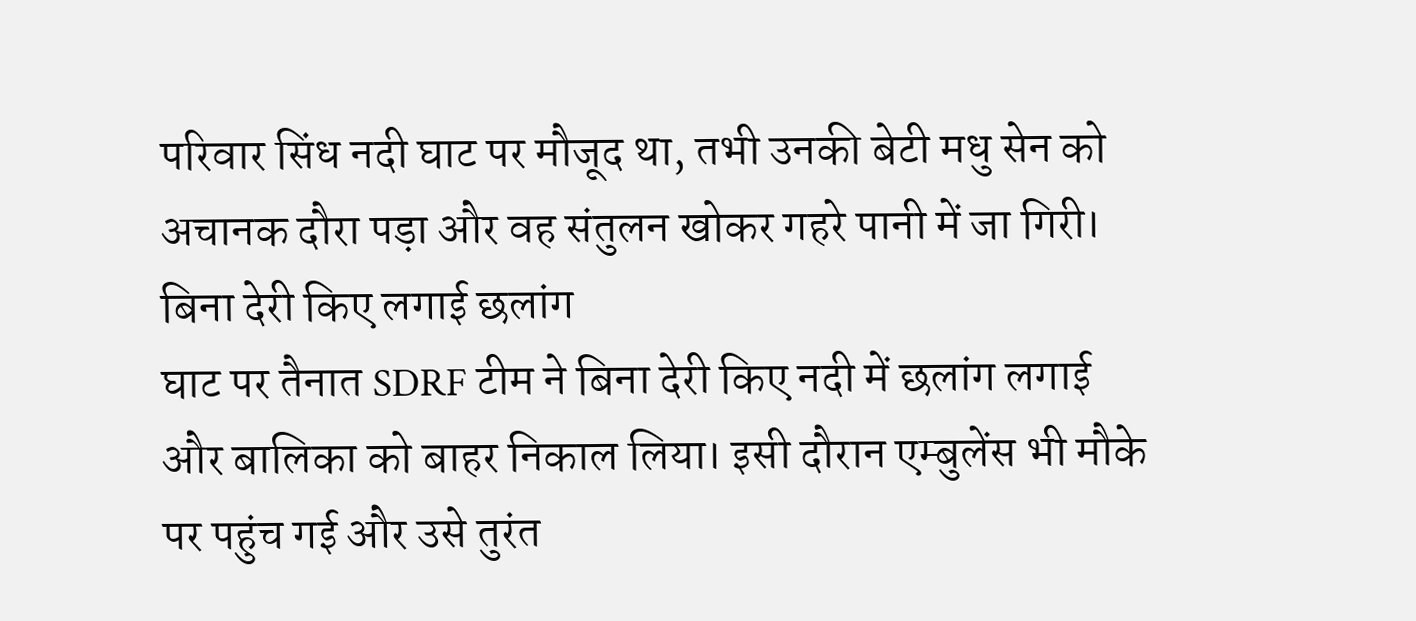परिवार सिंध नदी घाट पर मौजूद था, तभी उनकी बेटी मधु सेन को अचानक दौरा पड़ा और वह संतुलन खोकर गहरे पानी में जा गिरी। बिना देरी किए लगाई छलांग
घाट पर तैनात SDRF टीम ने बिना देरी किए नदी में छलांग लगाई और बालिका को बाहर निकाल लिया। इसी दौरान एम्बुलेंस भी मौके पर पहुंच गई और उसे तुरंत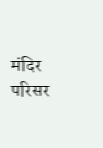मंदिर परिसर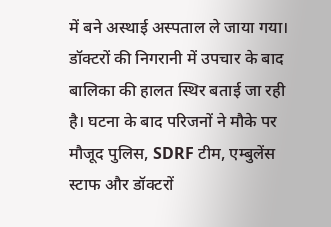में बने अस्थाई अस्पताल ले जाया गया। डॉक्टरों की निगरानी में उपचार के बाद बालिका की हालत स्थिर बताई जा रही है। घटना के बाद परिजनों ने मौके पर मौजूद पुलिस, SDRF टीम, एम्बुलेंस स्टाफ और डॉक्टरों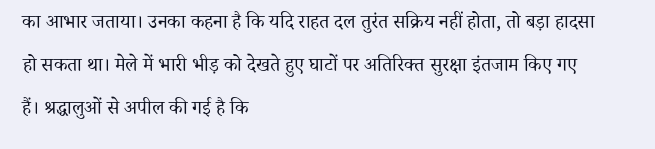का आभार जताया। उनका कहना है कि यदि राहत दल तुरंत सक्रिय नहीं होता, तो बड़ा हादसा हो सकता था। मेले में भारी भीड़ को देखते हुए घाटों पर अतिरिक्त सुरक्षा इंतजाम किए गए हैं। श्रद्धालुओं से अपील की गई है कि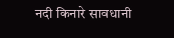नदी किनारे सावधानी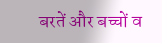बरतें और बच्चों व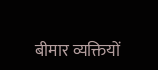बीमार व्यक्तियों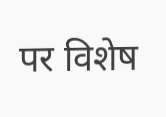पर विशेष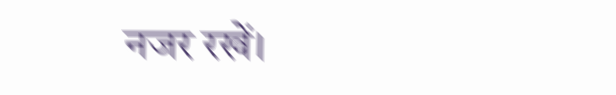नजर रखें।